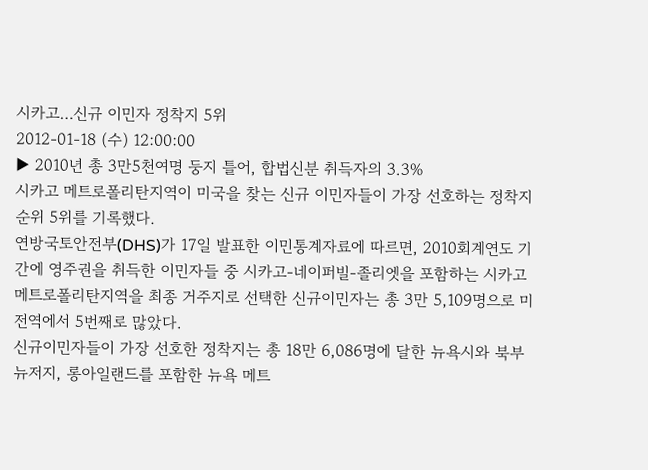시카고…신규 이민자 정착지 5위
2012-01-18 (수) 12:00:00
▶ 2010년 총 3만5천여명 둥지 틀어, 합법신분 취득자의 3.3%
시카고 메트로폴리탄지역이 미국을 찾는 신규 이민자들이 가장 선호하는 정착지 순위 5위를 기록했다.
연방국토안전부(DHS)가 17일 발표한 이민통계자료에 따르면, 2010회계연도 기간에 영주권을 취득한 이민자들 중 시카고-네이퍼빌-졸리엣을 포함하는 시카고 메트로폴리탄지역을 최종 거주지로 선택한 신규이민자는 총 3만 5,109명으로 미전역에서 5번째로 많았다.
신규이민자들이 가장 선호한 정착지는 총 18만 6,086명에 달한 뉴욕시와 북부 뉴저지, 롱아일랜드를 포함한 뉴욕 메트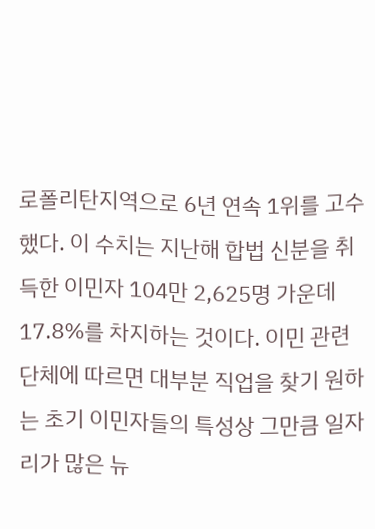로폴리탄지역으로 6년 연속 1위를 고수했다. 이 수치는 지난해 합법 신분을 취득한 이민자 104만 2,625명 가운데 17.8%를 차지하는 것이다. 이민 관련 단체에 따르면 대부분 직업을 찾기 원하는 초기 이민자들의 특성상 그만큼 일자리가 많은 뉴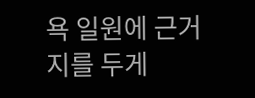욕 일원에 근거지를 두게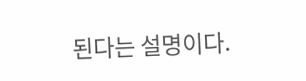된다는 설명이다.